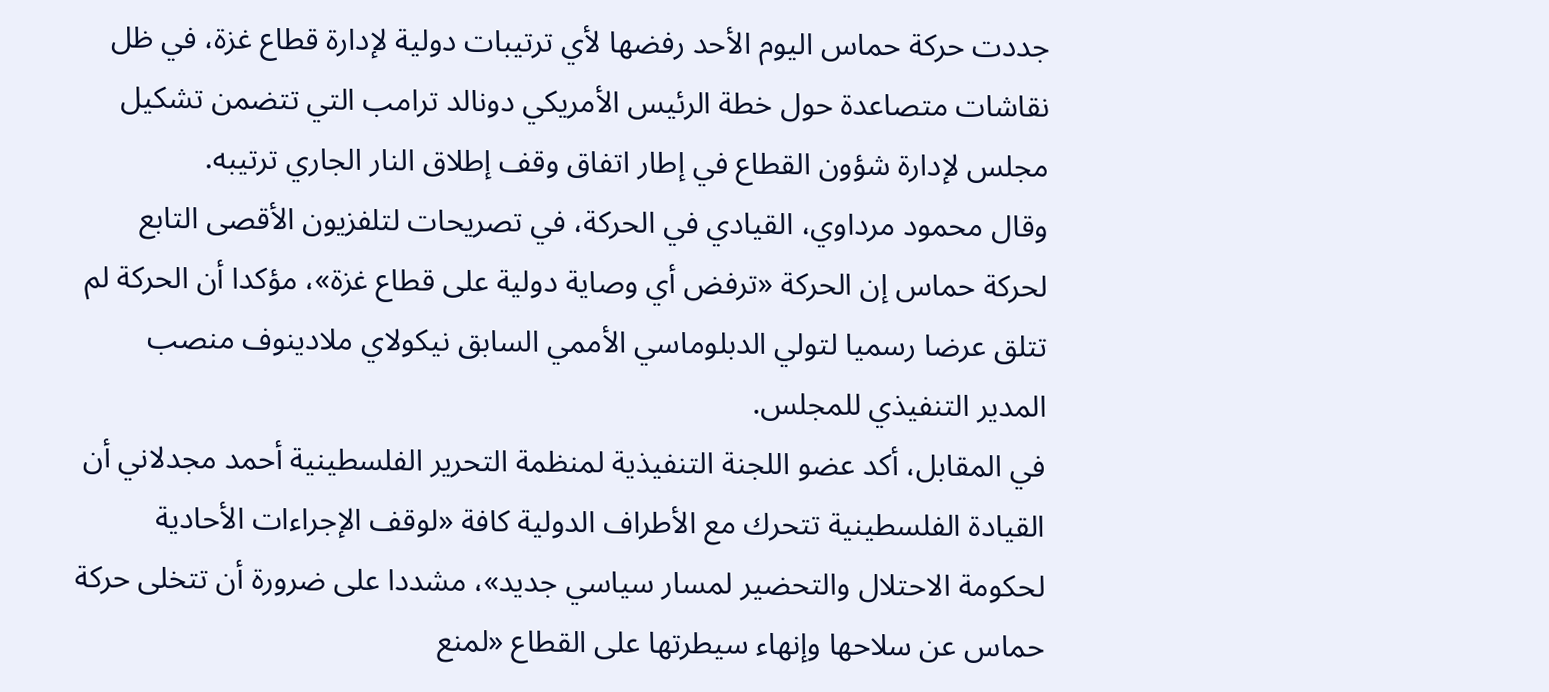جددت حركة حماس اليوم الأحد رفضها لأي ترتيبات دولية لإدارة قطاع غزة، في ظل نقاشات متصاعدة حول خطة الرئيس الأمريكي دونالد ترامب التي تتضمن تشكيل مجلس لإدارة شؤون القطاع في إطار اتفاق وقف إطلاق النار الجاري ترتيبه.
وقال محمود مرداوي، القيادي في الحركة، في تصريحات لتلفزيون الأقصى التابع لحركة حماس إن الحركة «ترفض أي وصاية دولية على قطاع غزة»، مؤكدا أن الحركة لم تتلق عرضا رسميا لتولي الدبلوماسي الأممي السابق نيكولاي ملادينوف منصب المدير التنفيذي للمجلس.
في المقابل، أكد عضو اللجنة التنفيذية لمنظمة التحرير الفلسطينية أحمد مجدلاني أن القيادة الفلسطينية تتحرك مع الأطراف الدولية كافة «لوقف الإجراءات الأحادية لحكومة الاحتلال والتحضير لمسار سياسي جديد»، مشددا على ضرورة أن تتخلى حركة حماس عن سلاحها وإنهاء سيطرتها على القطاع «لمنع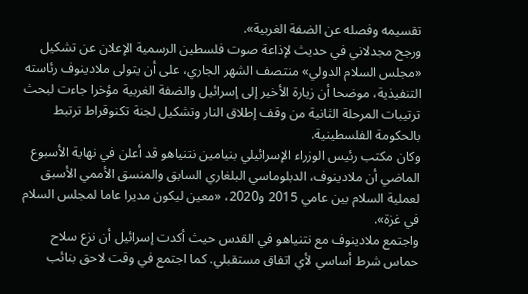تقسيمه وفصله عن الضفة الغربية».
ورجح مجدلاني في حديث لإذاعة صوت فلسطين الرسمية الإعلان عن تشكيل «مجلس السلام الدولي» منتصف الشهر الجاري، على أن يتولى ملادينوف رئاسته التنفيذية، موضحا أن زيارة الأخير إلى إسرائيل والضفة الغربية مؤخرا جاءت لبحث ترتيبات المرحلة الثانية من وقف إطلاق النار وتشكيل لجنة تكنوقراط ترتبط بالحكومة الفلسطينية.
وكان مكتب رئيس الوزراء الإسرائيلي بنيامين نتنياهو قد أعلن في نهاية الأسبوع الماضي أن ملادينوف، الدبلوماسي البلغاري السابق والمنسق الأممي الأسبق لعملية السلام بين عامي 2015 و2020، «معين ليكون مديرا عاما لمجلس السلام في غزة».
واجتمع ملادينوف مع نتنياهو في القدس حيث أكدت إسرائيل أن نزع سلاح حماس شرط أساسي لأي اتفاق مستقبلي. كما اجتمع في وقت لاحق بنائب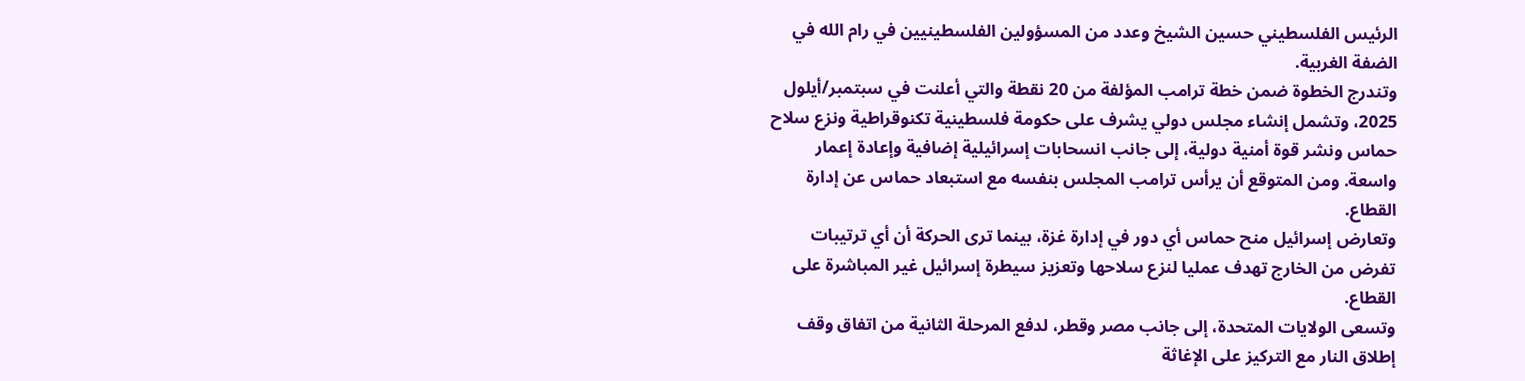الرئيس الفلسطيني حسين الشيخ وعدد من المسؤولين الفلسطينيين في رام الله في الضفة الغربية.
وتندرج الخطوة ضمن خطة ترامب المؤلفة من 20 نقطة والتي أعلنت في سبتمبر/أيلول 2025، وتشمل إنشاء مجلس دولي يشرف على حكومة فلسطينية تكنوقراطية ونزع سلاح حماس ونشر قوة أمنية دولية، إلى جانب انسحابات إسرائيلية إضافية وإعادة إعمار واسعة. ومن المتوقع أن يرأس ترامب المجلس بنفسه مع استبعاد حماس عن إدارة القطاع.
وتعارض إسرائيل منح حماس أي دور في إدارة غزة، بينما ترى الحركة أن أي ترتيبات تفرض من الخارج تهدف عمليا لنزع سلاحها وتعزيز سيطرة إسرائيل غير المباشرة على القطاع.
وتسعى الولايات المتحدة، إلى جانب مصر وقطر، لدفع المرحلة الثانية من اتفاق وقف إطلاق النار مع التركيز على الإغاثة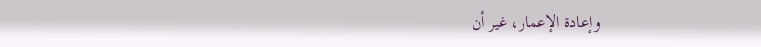وإعادة الإعمار، غير أن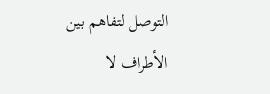التوصل لتفاهم بين الأطراف لا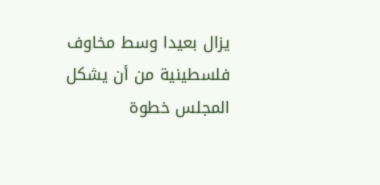يزال بعيدا وسط مخاوف فلسطينية من أن يشكل المجلس خطوة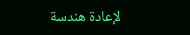لإعادة هندسة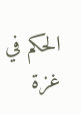الحكم في غزة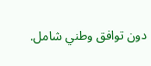دون توافق وطني شامل.